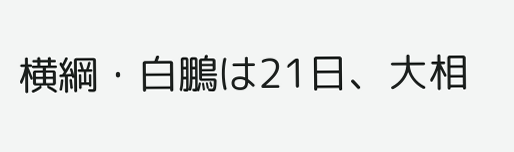横綱・白鵬は21日、大相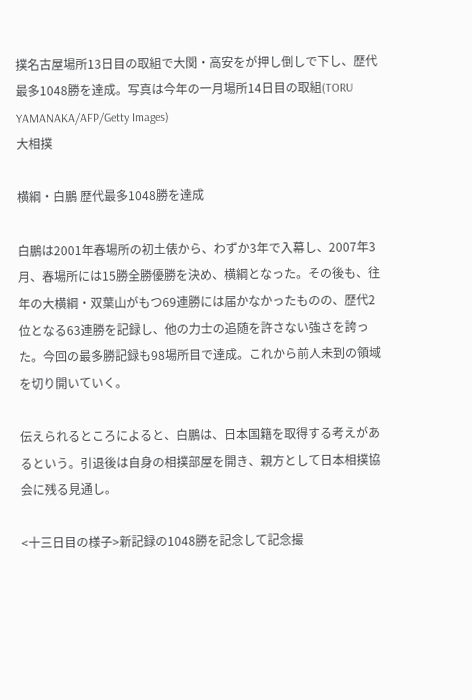撲名古屋場所13日目の取組で大関・高安をが押し倒しで下し、歴代最多1048勝を達成。写真は今年の一月場所14日目の取組(TORU YAMANAKA/AFP/Getty Images)
大相撲

横綱・白鵬 歴代最多1048勝を達成

白鵬は2001年春場所の初土俵から、わずか3年で入幕し、2007年3月、春場所には15勝全勝優勝を決め、横綱となった。その後も、往年の大横綱・双葉山がもつ69連勝には届かなかったものの、歴代2位となる63連勝を記録し、他の力士の追随を許さない強さを誇った。今回の最多勝記録も98場所目で達成。これから前人未到の領域を切り開いていく。

伝えられるところによると、白鵬は、日本国籍を取得する考えがあるという。引退後は自身の相撲部屋を開き、親方として日本相撲協会に残る見通し。

<十三日目の様子>新記録の1048勝を記念して記念撮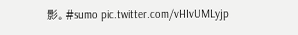影。#sumo pic.twitter.com/vHIvUMLyjp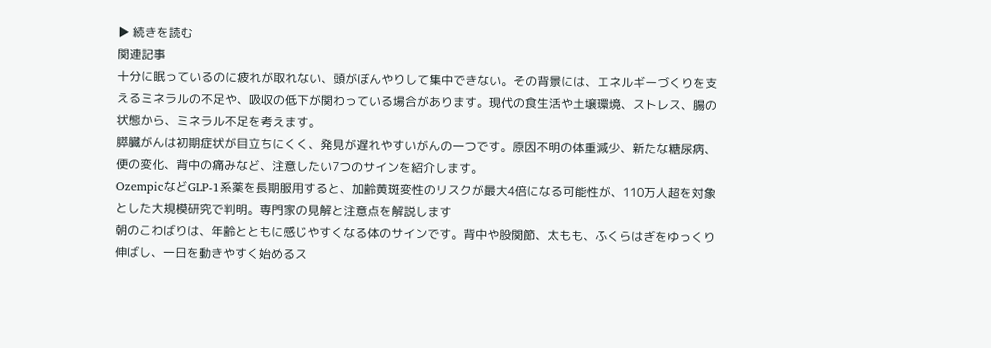▶ 続きを読む
関連記事
十分に眠っているのに疲れが取れない、頭がぼんやりして集中できない。その背景には、エネルギーづくりを支えるミネラルの不足や、吸収の低下が関わっている場合があります。現代の食生活や土壌環境、ストレス、腸の状態から、ミネラル不足を考えます。
膵臓がんは初期症状が目立ちにくく、発見が遅れやすいがんの一つです。原因不明の体重減少、新たな糖尿病、便の変化、背中の痛みなど、注意したい7つのサインを紹介します。
OzempicなどGLP-1系薬を長期服用すると、加齢黄斑変性のリスクが最大4倍になる可能性が、110万人超を対象とした大規模研究で判明。専門家の見解と注意点を解説します
朝のこわばりは、年齢とともに感じやすくなる体のサインです。背中や股関節、太もも、ふくらはぎをゆっくり伸ばし、一日を動きやすく始めるス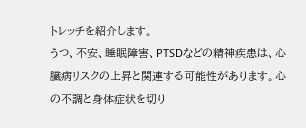トレッチを紹介します。
うつ、不安、睡眠障害、PTSDなどの精神疾患は、心臓病リスクの上昇と関連する可能性があります。心の不調と身体症状を切り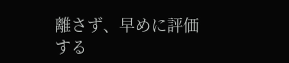離さず、早めに評価する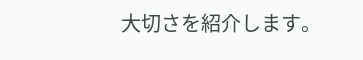大切さを紹介します。